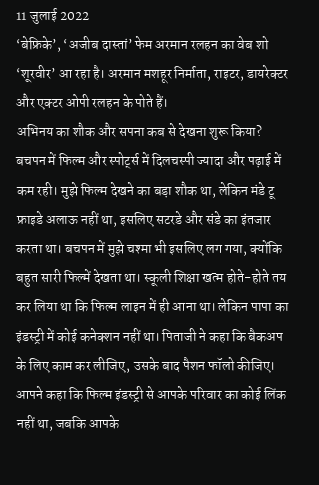11 जुलाई 2022
‘बेफ्रिके’, ‘अजीब दास्तां’ फेम अरमान रलहन का वेब शो ‘शूरवीर’ आ रहा है। अरमान मशहूर निर्माता, राइटर, डायरेक्टर और एक्टर ओपी रलहन के पोते हैं।
अभिनय का शौक और सपना कब से देखना शुरू किया?
बचपन में फिल्म और स्पोर्ट्स में दिलचस्पी ज्यादा और पढ़ाई में कम रही। मुझे फिल्म देखने का बड़ा शौक था, लेकिन मंडे टू फ्राइडे अलाऊ नहीं था, इसलिए सटरडे और संडे का इंतजार करता था। बचपन में मुझे चश्मा भी इसलिए लग गया, क्योंकि बहुत सारी फिल्में देखता था। स्कूली शिक्षा खत्म होते-होते तय कर लिया था कि फिल्म लाइन में ही आना था। लेकिन पापा का इंडस्ट्री में कोई कनेक्शन नहीं था। पिताजी ने कहा कि बैकअप के लिए काम कर लीजिए, उसके बाद पैशन फॉलो कीजिए।
आपने कहा कि फिल्म इंडस्ट्री से आपके परिवार का कोई लिंक नहीं था, जबकि आपके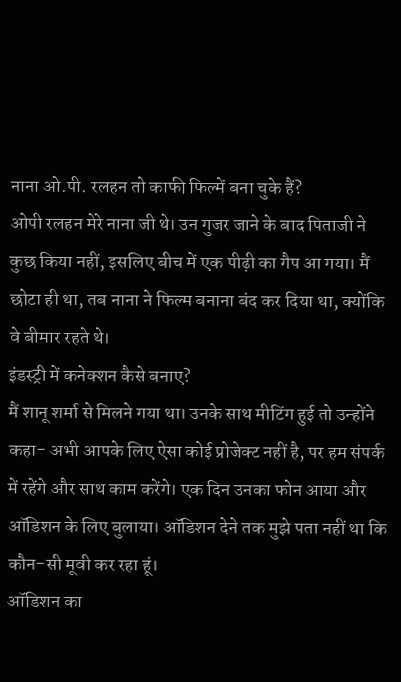नाना ओ.पी. रलहन तो काफी फिल्में बना चुके हैं?
ओपी रलहन मेरे नाना जी थे। उन गुजर जाने के बाद पिताजी ने कुछ किया नहीं, इसलिए बीच में एक पीढ़ी का गैप आ गया। मैं छोटा ही था, तब नाना ने फिल्म बनाना बंद कर दिया था, क्योंकि वे बीमार रहते थे।
इंडस्ट्री में कनेक्शन कैसे बनाए?
मैं शानू शर्मा से मिलने गया था। उनके साथ मीटिंग हुई तो उन्होंने कहा- अभी आपके लिए ऐसा कोई प्रोजेक्ट नहीं है, पर हम संपर्क में रहेंगे और साथ काम करेंगे। एक दिन उनका फोन आया और ऑडिशन के लिए बुलाया। ऑडिशन देने तक मुझे पता नहीं था कि कौन-सी मूवी कर रहा हूं।
ऑडिशन का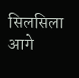सिलसिला आगे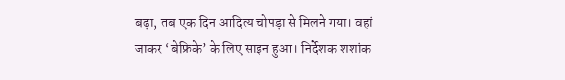बढ़ा, तब एक दिन आदित्य चोपड़ा से मिलने गया। वहां जाकर ‘बेफ्रिके’ के लिए साइन हुआ। निर्देशक शशांक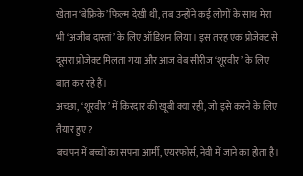खेतान ‘बेफ्रिके’ फिल्म देखी थी, तब उन्होंने कई लोगों के साथ मेरा भी ‘अजीब दास्तां’ के लिए ऑडिशन लिया। इस तरह एक प्रोजेक्ट से दूसरा प्रोजेक्ट मिलता गया और आज वेब सीरीज ‘शूरवीर’ के लिए बात कर रहे हैं।
अच्छा, ‘शूरवीर’ में किरदार की खूबी क्या रही, जो इसे करने के लिए तैयार हुए?
बचपन में बच्चों का सपना आर्मी, एयरफोर्स, नेवी में जाने का होता है।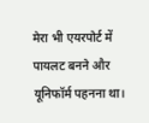मेरा भी एयरपोर्ट में पायलट बनने और यूनिफॉर्म पहनना था।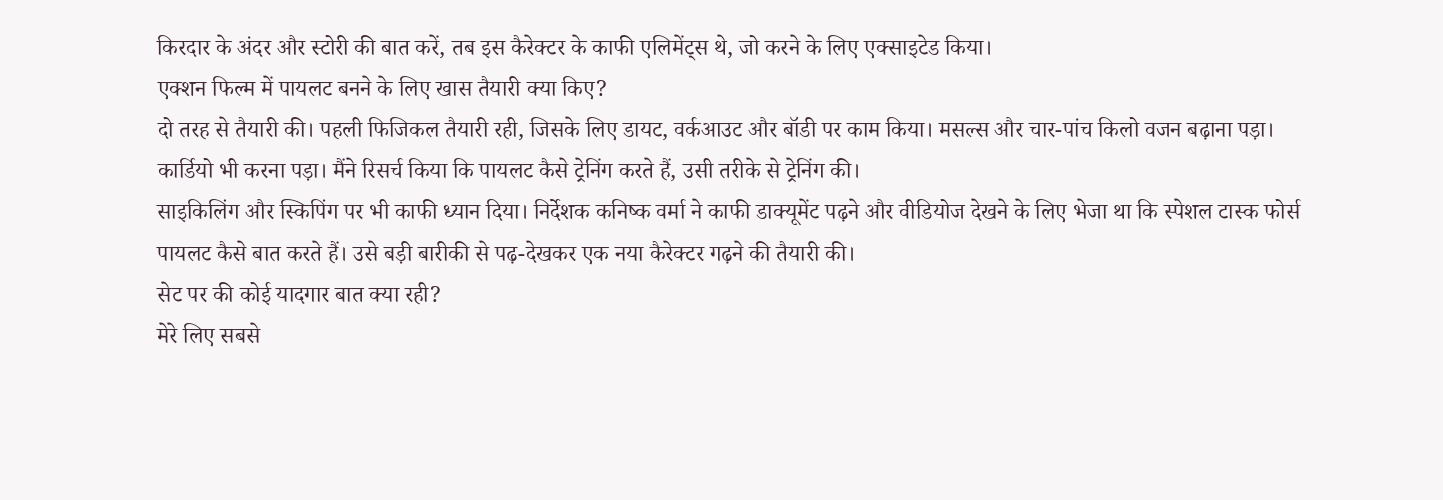किरदार के अंदर और स्टोरी की बात करें, तब इस कैरेक्टर के काफी एलिमेंट्स थे, जो करने के लिए एक्साइटेड किया।
एक्शन फिल्म में पायलट बनने के लिए खास तैयारी क्या किए?
दो तरह से तैयारी की। पहली फिजिकल तैयारी रही, जिसके लिए डायट, वर्कआउट और बॉडी पर काम किया। मसल्स और चार-पांच किलो वजन बढ़ाना पड़ा। कार्डियो भी करना पड़ा। मैंने रिसर्च किया कि पायलट कैसे ट्रेनिंग करते हैं, उसी तरीके से ट्रेनिंग की।
साइकिलिंग और स्किपिंग पर भी काफी ध्यान दिया। निर्देशक कनिष्क वर्मा ने काफी डाक्यूमेंट पढ़ने और वीडियोज देखने के लिए भेजा था कि स्पेशल टास्क फोर्स पायलट कैसे बात करते हैं। उसे बड़ी बारीकी से पढ़-देखकर एक नया कैरेक्टर गढ़ने की तैयारी की।
सेट पर की कोई यादगार बात क्या रही?
मेरे लिए सबसे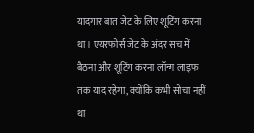यादगार बात जेट के लिए शूटिंग करना था। एयरफोर्स जेट के अंदर सच में बैठना और शूटिंग करना लॉन्ग लाइफ तक याद रहेगा, क्योंकि कभी सोचा नहीं था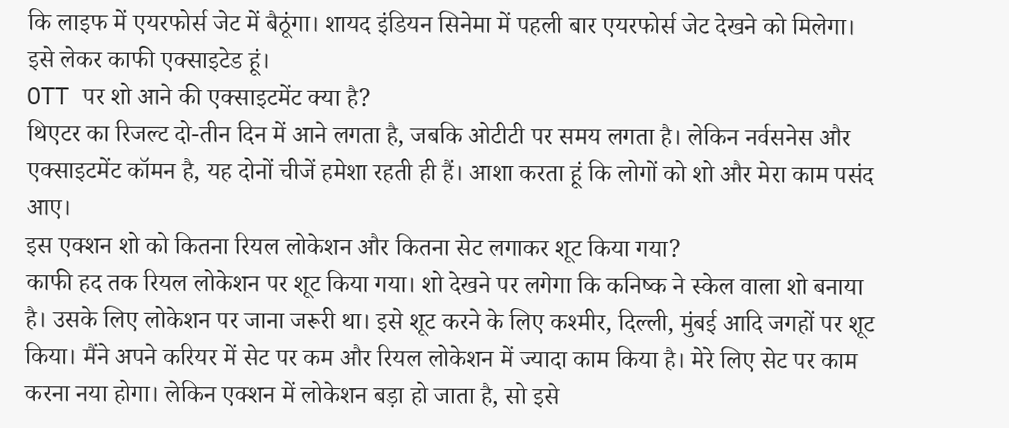कि लाइफ में एयरफोर्स जेट में बैठूंगा। शायद इंडियन सिनेमा में पहली बार एयरफोर्स जेट देखने को मिलेगा। इसे लेकर काफी एक्साइटेड हूं।
OTT पर शो आने की एक्साइटमेंट क्या है?
थिएटर का रिजल्ट दो-तीन दिन में आने लगता है, जबकि ओटीटी पर समय लगता है। लेकिन नर्वसनेस और एक्साइटमेंट कॉमन है, यह दोनों चीजें हमेशा रहती ही हैं। आशा करता हूं कि लोगों को शो और मेरा काम पसंद आए।
इस एक्शन शो को कितना रियल लोकेशन और कितना सेट लगाकर शूट किया गया?
काफी हद तक रियल लोकेशन पर शूट किया गया। शो देखने पर लगेगा कि कनिष्क ने स्केल वाला शो बनाया है। उसके लिए लोकेशन पर जाना जरूरी था। इसे शूट करने के लिए कश्मीर, दिल्ली, मुंबई आदि जगहों पर शूट किया। मैंने अपने करियर में सेट पर कम और रियल लोकेशन में ज्यादा काम किया है। मेरे लिए सेट पर काम करना नया होगा। लेकिन एक्शन में लोकेशन बड़ा हो जाता है, सो इसे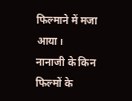फिल्माने में मजा आया।
नानाजी के किन फिल्मों के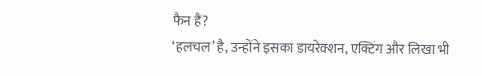फैन हैं?
‘हलचल’ है, उन्होंने इसका डायरेक्शन, एक्टिंग और लिखा भी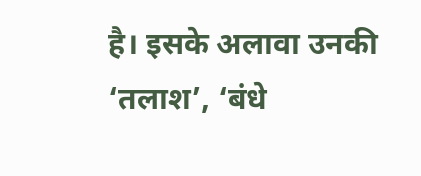है। इसके अलावा उनकी ‘तलाश’, ‘बंधे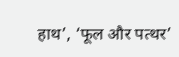हाथ’, ‘फूल और पत्थर’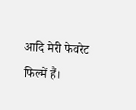आदि मेरी फेवरेट फिल्में हैं।